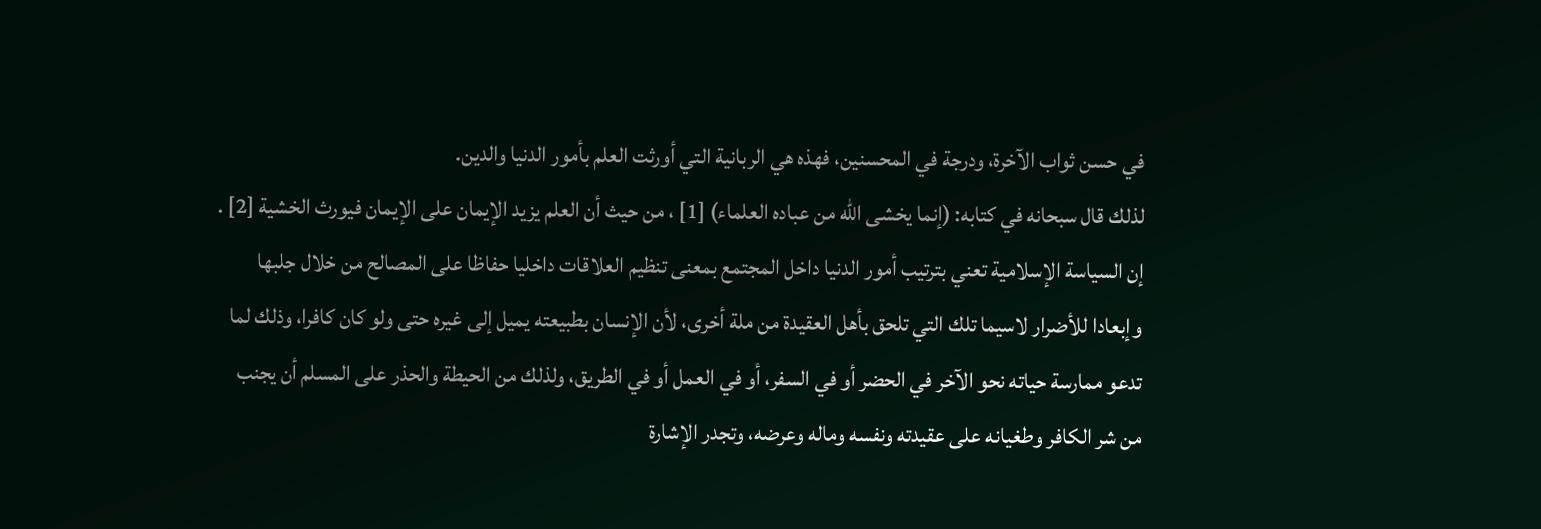في حسن ثواب الآخرة، ودرجة في المحسنين، فهذه هي الربانية التي أورثت العلم بأمور الدنيا والدين.
لذلك قال سبحانه في كتابه: (إنما يخشى الله من عباده العلماء) [1] ، من حيث أن العلم يزيد الإيمان على الإيمان فيورث الخشية [2] .
إن السياسة الإسلامية تعني بترتيب أمور الدنيا داخل المجتمع بمعنى تنظيم العلاقات داخليا حفاظا على المصالح من خلال جلبها وإبعادا للأضرار لاسيما تلك التي تلحق بأهل العقيدة من ملة أخرى، لأن الإنسان بطبيعته يميل إلى غيره حتى ولو كان كافرا، وذلك لما تدعو ممارسة حياته نحو الآخر في الحضر أو في السفر، أو في العمل أو في الطريق، ولذلك من الحيطة والحذر على المسلم أن يجنب من شر الكافر وطغيانه على عقيدته ونفسه وماله وعرضه، وتجدر الإشارة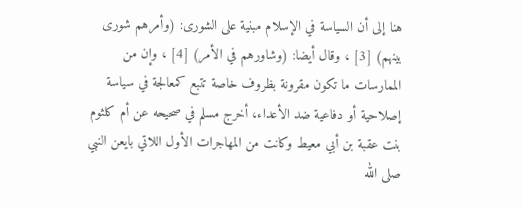هنا إلى أن السياسة في الإسلام مبنية على الشورى: (وأمرهم شورى بينهم) [3] ، وقال أيضا: (وشاورهم في الأمر) [4] ، وإن من الممارسات ما تكون مقرونة بظروف خاصة تتبع كمعالجة في سياسة إصلاحية أو دفاعية ضد الأعداء، أخرج مسلم في صحيحه عن أم كلثوم بنت عقبة بن أبي معيط وكانت من المهاجرات الأول اللاتي بايعن النبي صلى الله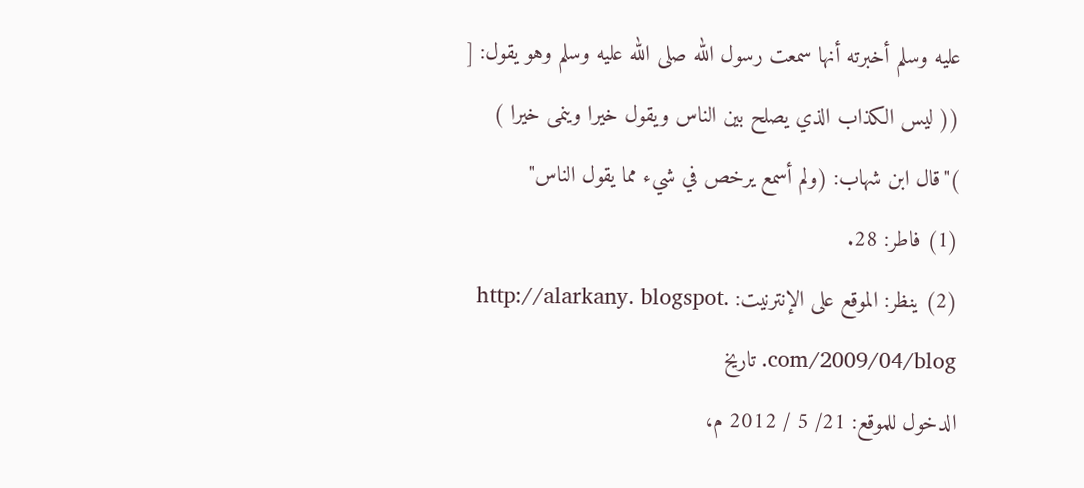عليه وسلم أخبرته أنها سمعت رسول الله صلى الله عليه وسلم وهو يقول: [ (( ليس الكذاب الذي يصلح بين الناس ويقول خيرا وينمى خيرا ) )"قال ابن شهاب: (ولم أسمع يرخص في شيء مما يقول الناس"
(1) فاطر: 28.
(2) ينظر: الموقع على الإنترنيت: http://alarkany. blogspot. com/2009/04/blog. تاريخ
الدخول للموقع: 21/ 5 / 2012 م،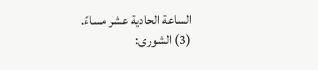الساعة الحادية عشر مساءً.
(3) الشورى: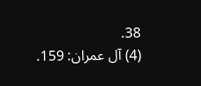38.
(4) آل عمران: 159.